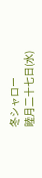冬シャロー
睦月二十七日(水)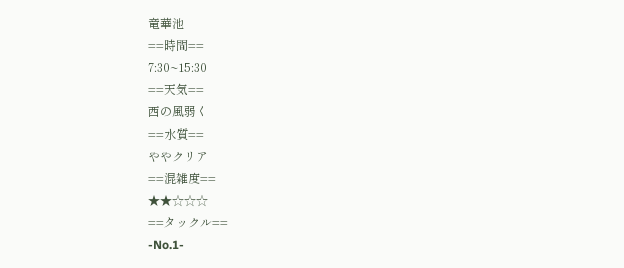竜華池
==時間==
7:30~15:30
==天気==
西の風弱く
==水質==
ややクリア
==混雑度==
★★☆☆☆
==タックル==
-No.1-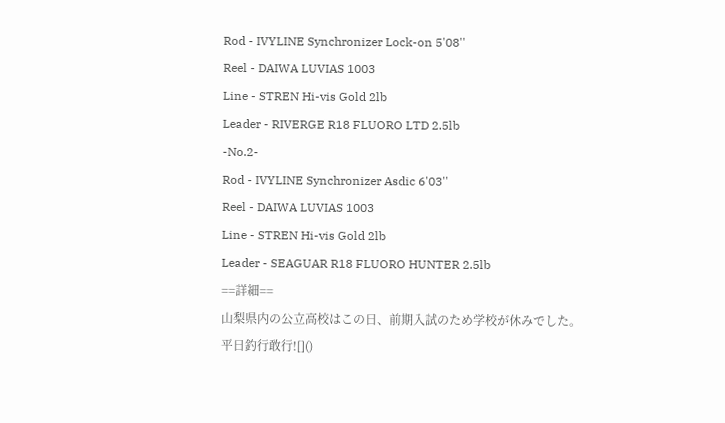Rod - IVYLINE Synchronizer Lock-on 5'08''
Reel - DAIWA LUVIAS 1003
Line - STREN Hi-vis Gold 2lb
Leader - RIVERGE R18 FLUORO LTD 2.5lb
-No.2-
Rod - IVYLINE Synchronizer Asdic 6'03''
Reel - DAIWA LUVIAS 1003
Line - STREN Hi-vis Gold 2lb
Leader - SEAGUAR R18 FLUORO HUNTER 2.5lb
==詳細==
山梨県内の公立高校はこの日、前期入試のため学校が休みでした。
平日釣行敢行![]()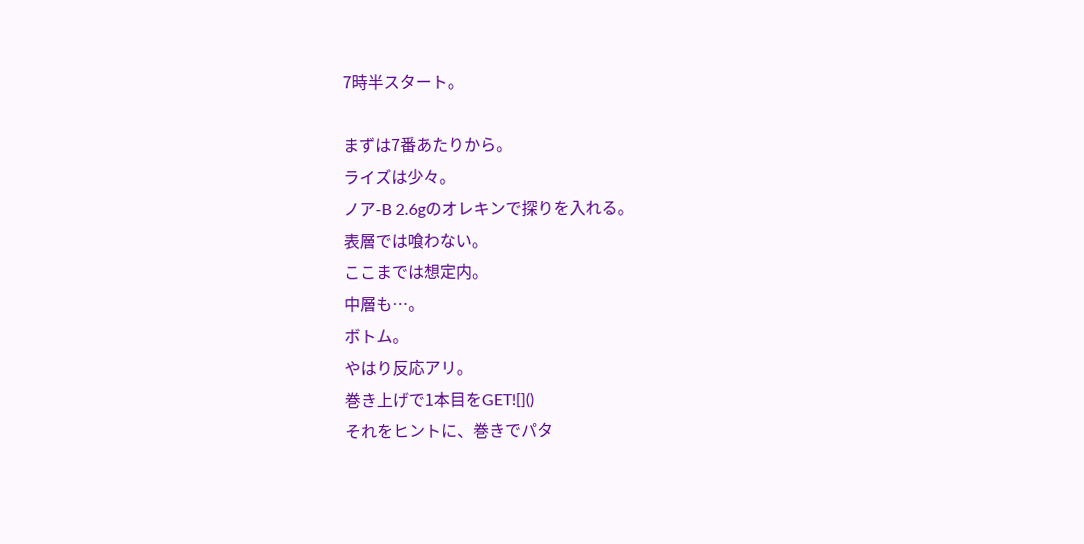7時半スタート。

まずは7番あたりから。
ライズは少々。
ノア-B 2.6gのオレキンで探りを入れる。
表層では喰わない。
ここまでは想定内。
中層も…。
ボトム。
やはり反応アリ。
巻き上げで1本目をGET![]()
それをヒントに、巻きでパタ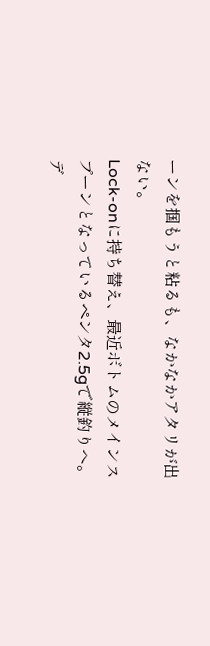ーンを掴もうと粘るも、なかなかアタリが出ない。
Lock-onに持ち替え、最近ボトムのメインスプーンとなっているペンタ2.5gで縦釣りへ。
デ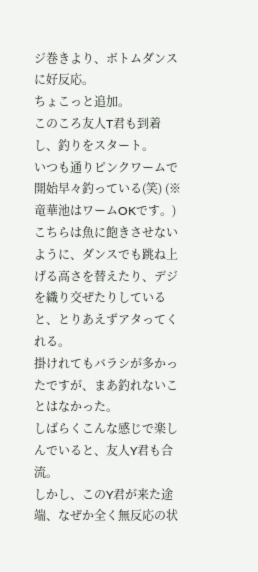ジ巻きより、ボトムダンスに好反応。
ちょこっと追加。
このころ友人T君も到着し、釣りをスタート。
いつも通りピンクワームで開始早々釣っている(笑) (※竜華池はワームOKです。)
こちらは魚に飽きさせないように、ダンスでも跳ね上げる高さを替えたり、デジを織り交ぜたりしていると、とりあえずアタってくれる。
掛けれてもバラシが多かったですが、まあ釣れないことはなかった。
しばらくこんな感じで楽しんでいると、友人Y君も合流。
しかし、このY君が来た途端、なぜか全く無反応の状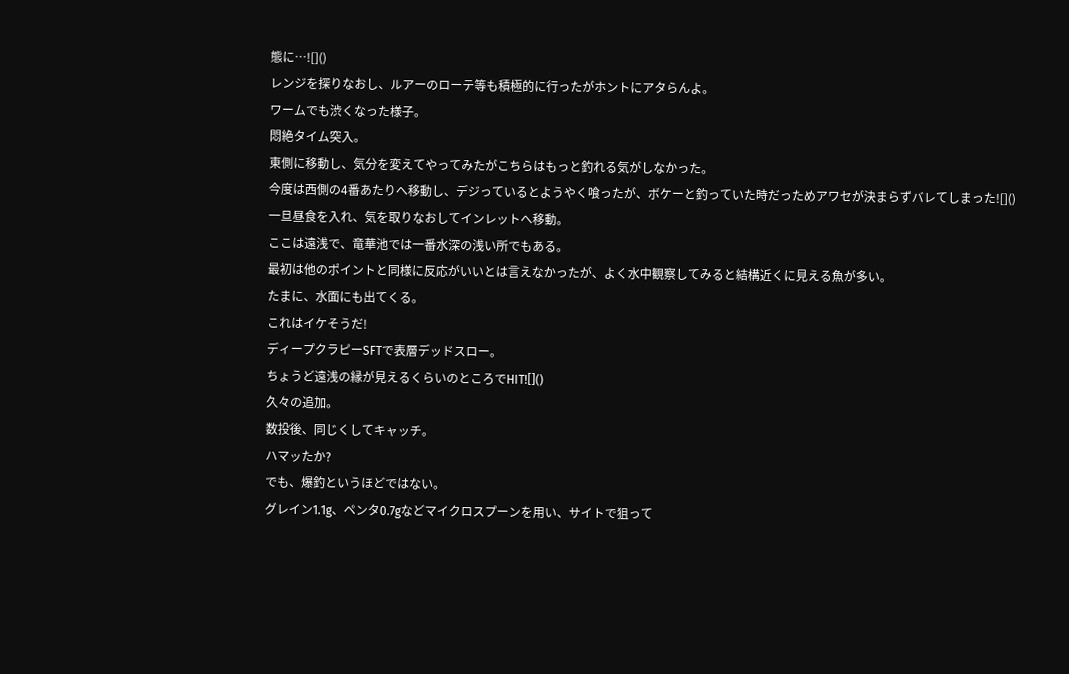態に…![]()
レンジを探りなおし、ルアーのローテ等も積極的に行ったがホントにアタらんよ。
ワームでも渋くなった様子。
悶絶タイム突入。
東側に移動し、気分を変えてやってみたがこちらはもっと釣れる気がしなかった。
今度は西側の4番あたりへ移動し、デジっているとようやく喰ったが、ボケーと釣っていた時だっためアワセが決まらずバレてしまった![]()
一旦昼食を入れ、気を取りなおしてインレットへ移動。
ここは遠浅で、竜華池では一番水深の浅い所でもある。
最初は他のポイントと同様に反応がいいとは言えなかったが、よく水中観察してみると結構近くに見える魚が多い。
たまに、水面にも出てくる。
これはイケそうだ!
ディープクラピーSFTで表層デッドスロー。
ちょうど遠浅の縁が見えるくらいのところでHIT![]()
久々の追加。
数投後、同じくしてキャッチ。
ハマッたか?
でも、爆釣というほどではない。
グレイン1.1g、ペンタ0.7gなどマイクロスプーンを用い、サイトで狙って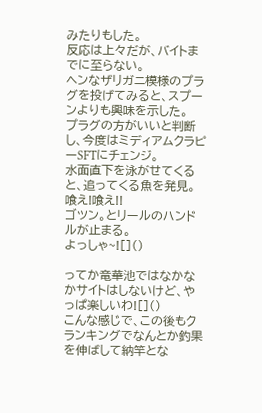みたりもした。
反応は上々だが、バイトまでに至らない。
ヘンなザリガニ模様のプラグを投げてみると、スプーンよりも興味を示した。
プラグの方がいいと判断し、今度はミディアムクラピーSFTにチェンジ。
水面直下を泳がせてくると、追ってくる魚を発見。
喰え!喰え!!
ゴツン。とリールのハンドルが止まる。
よっしゃ~![]()

ってか竜華池ではなかなかサイトはしないけど、やっぱ楽しいわ![]()
こんな感じで、この後もクランキングでなんとか釣果を伸ばして納竿とな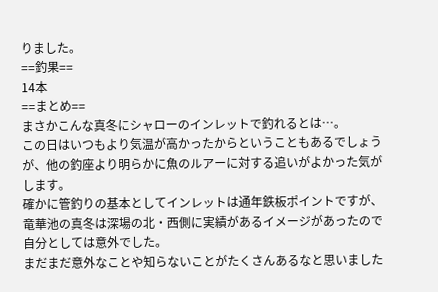りました。
==釣果==
14本
==まとめ==
まさかこんな真冬にシャローのインレットで釣れるとは…。
この日はいつもより気温が高かったからということもあるでしょうが、他の釣座より明らかに魚のルアーに対する追いがよかった気がします。
確かに管釣りの基本としてインレットは通年鉄板ポイントですが、竜華池の真冬は深場の北・西側に実績があるイメージがあったので自分としては意外でした。
まだまだ意外なことや知らないことがたくさんあるなと思いました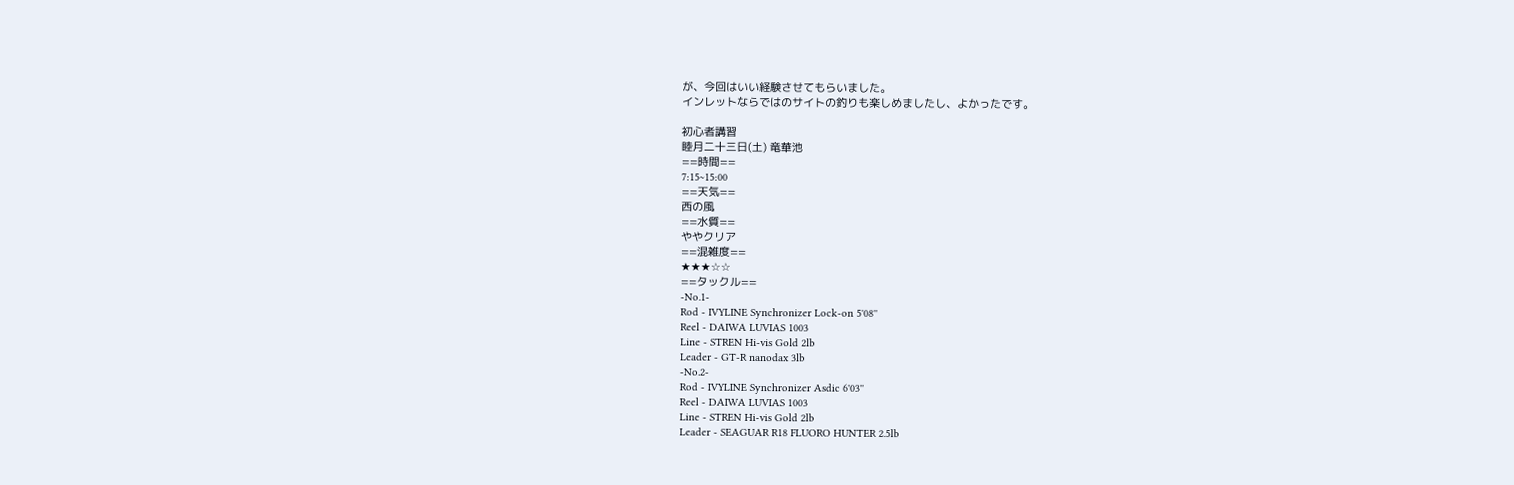が、今回はいい経験させてもらいました。
インレットならではのサイトの釣りも楽しめましたし、よかったです。

初心者講習
睦月二十三日(土) 竜華池
==時間==
7:15~15:00
==天気==
西の風
==水質==
ややクリア
==混雑度==
★★★☆☆
==タックル==
-No.1-
Rod - IVYLINE Synchronizer Lock-on 5'08''
Reel - DAIWA LUVIAS 1003
Line - STREN Hi-vis Gold 2lb
Leader - GT-R nanodax 3lb
-No.2-
Rod - IVYLINE Synchronizer Asdic 6'03''
Reel - DAIWA LUVIAS 1003
Line - STREN Hi-vis Gold 2lb
Leader - SEAGUAR R18 FLUORO HUNTER 2.5lb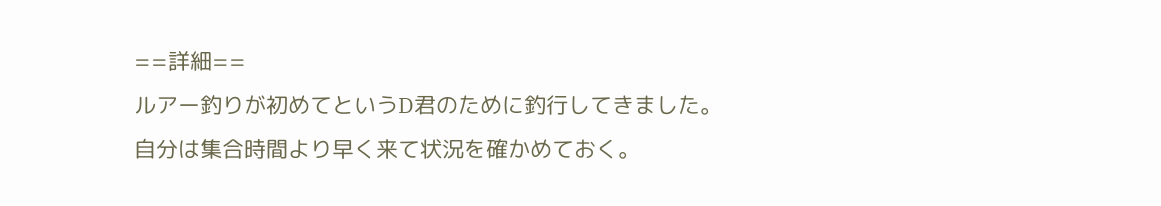==詳細==
ルアー釣りが初めてというD君のために釣行してきました。
自分は集合時間より早く来て状況を確かめておく。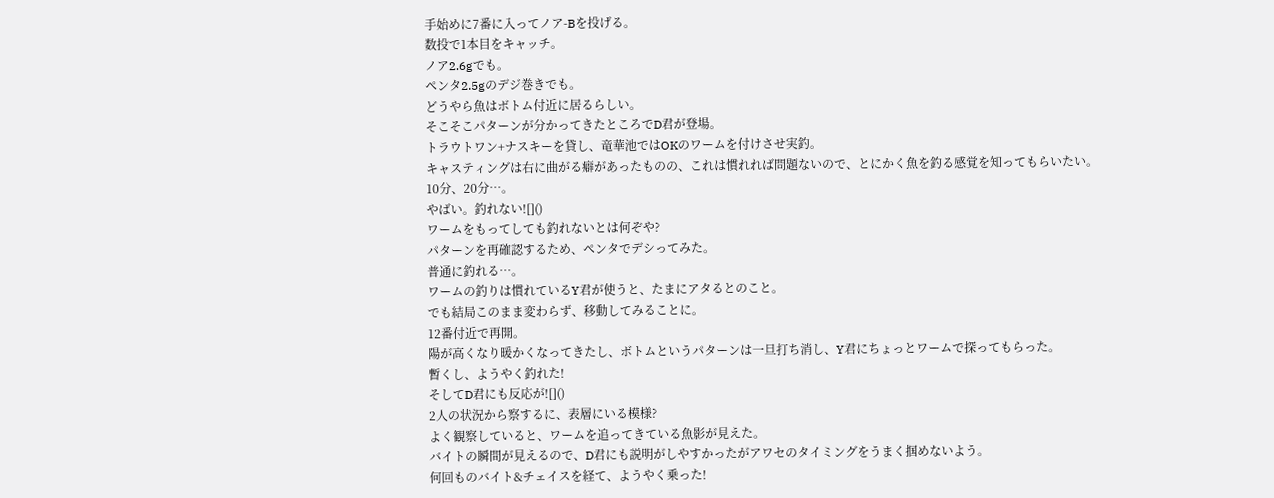手始めに7番に入ってノア-Bを投げる。
数投で1本目をキャッチ。
ノア2.6gでも。
ペンタ2.5gのデジ巻きでも。
どうやら魚はボトム付近に居るらしい。
そこそこパターンが分かってきたところでD君が登場。
トラウトワン+ナスキーを貸し、竜華池ではOKのワームを付けさせ実釣。
キャスティングは右に曲がる癖があったものの、これは慣れれば問題ないので、とにかく魚を釣る感覚を知ってもらいたい。
10分、20分…。
やばい。釣れない![]()
ワームをもってしても釣れないとは何ぞや?
パターンを再確認するため、ペンタでデシってみた。
普通に釣れる…。
ワームの釣りは慣れているY君が使うと、たまにアタるとのこと。
でも結局このまま変わらず、移動してみることに。
12番付近で再開。
陽が高くなり暖かくなってきたし、ボトムというパターンは一旦打ち消し、Y君にちょっとワームで探ってもらった。
暫くし、ようやく釣れた!
そしてD君にも反応が![]()
2人の状況から察するに、表層にいる模様?
よく観察していると、ワームを追ってきている魚影が見えた。
バイトの瞬間が見えるので、D君にも説明がしやすかったがアワセのタイミングをうまく掴めないよう。
何回ものバイト&チェイスを経て、ようやく乗った!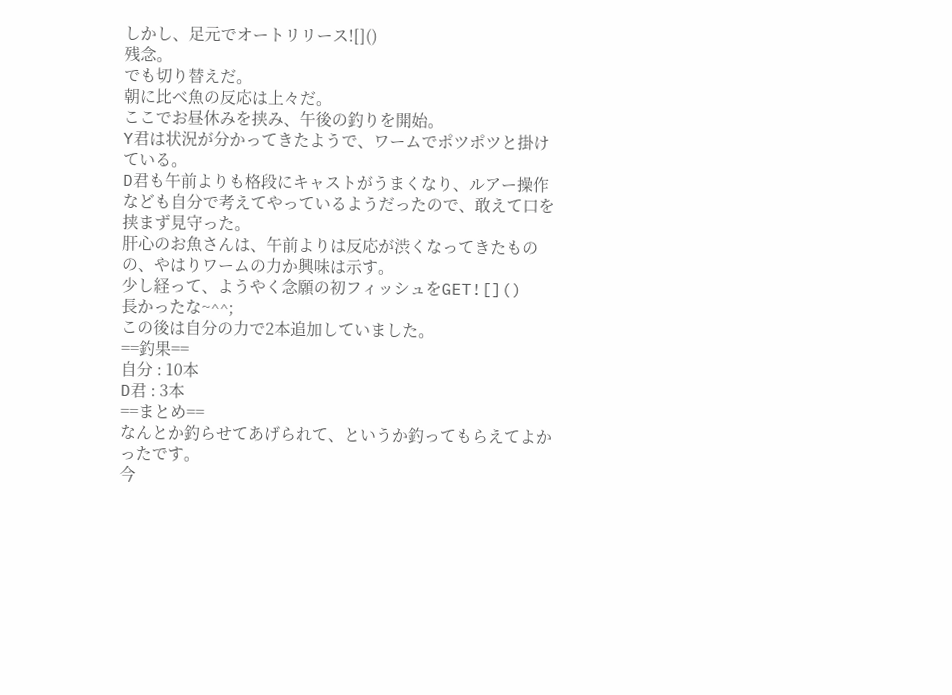しかし、足元でオートリリース![]()
残念。
でも切り替えだ。
朝に比べ魚の反応は上々だ。
ここでお昼休みを挟み、午後の釣りを開始。
Y君は状況が分かってきたようで、ワームでポツポツと掛けている。
D君も午前よりも格段にキャストがうまくなり、ルアー操作なども自分で考えてやっているようだったので、敢えて口を挟まず見守った。
肝心のお魚さんは、午前よりは反応が渋くなってきたものの、やはりワームの力か興味は示す。
少し経って、ようやく念願の初フィッシュをGET![]()
長かったな~^^;
この後は自分の力で2本追加していました。
==釣果==
自分 : 10本
D君 : 3本
==まとめ==
なんとか釣らせてあげられて、というか釣ってもらえてよかったです。
今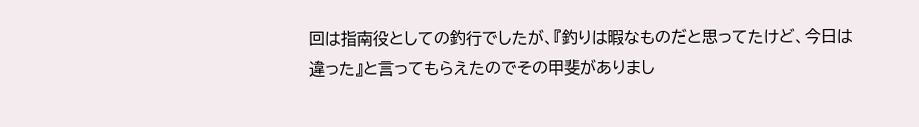回は指南役としての釣行でしたが、『釣りは暇なものだと思ってたけど、今日は違った』と言ってもらえたのでその甲斐がありまし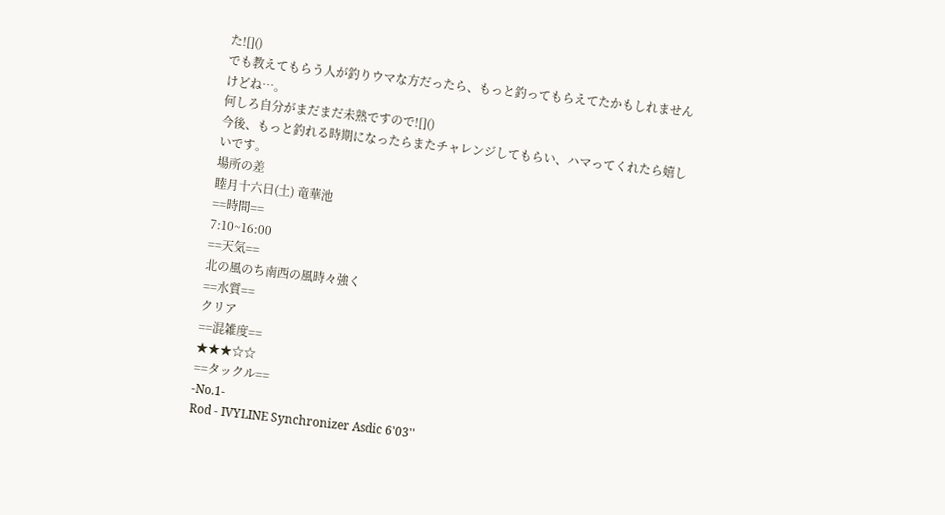た![]()
でも教えてもらう人が釣りウマな方だったら、もっと釣ってもらえてたかもしれませんけどね…。
何しろ自分がまだまだ未熟ですので![]()
今後、もっと釣れる時期になったらまたチャレンジしてもらい、ハマってくれたら嬉しいです。
場所の差
睦月十六日(土) 竜華池
==時間==
7:10~16:00
==天気==
北の風のち南西の風時々強く
==水質==
クリア
==混雑度==
★★★☆☆
==タックル==
-No.1-
Rod - IVYLINE Synchronizer Asdic 6'03''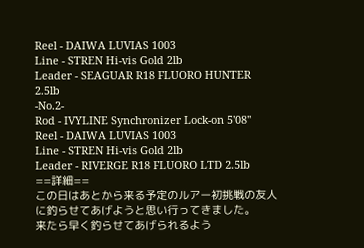Reel - DAIWA LUVIAS 1003
Line - STREN Hi-vis Gold 2lb
Leader - SEAGUAR R18 FLUORO HUNTER 2.5lb
-No.2-
Rod - IVYLINE Synchronizer Lock-on 5'08''
Reel - DAIWA LUVIAS 1003
Line - STREN Hi-vis Gold 2lb
Leader - RIVERGE R18 FLUORO LTD 2.5lb
==詳細==
この日はあとから来る予定のルアー初挑戦の友人に釣らせてあげようと思い行ってきました。
来たら早く釣らせてあげられるよう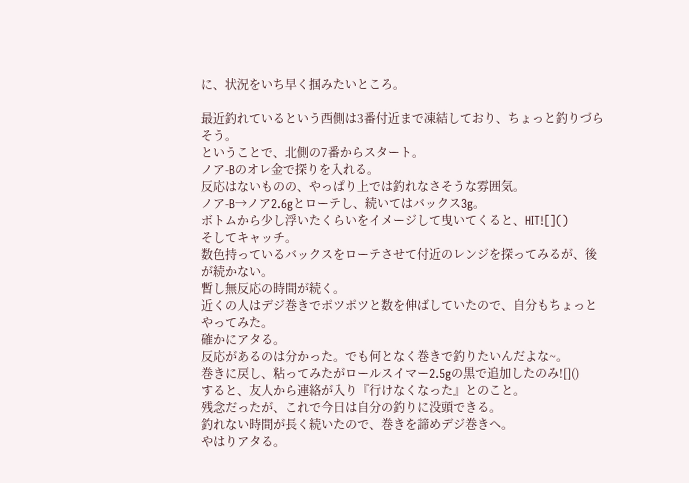に、状況をいち早く掴みたいところ。

最近釣れているという西側は3番付近まで凍結しており、ちょっと釣りづらそう。
ということで、北側の7番からスタート。
ノア-Bのオレ金で探りを入れる。
反応はないものの、やっぱり上では釣れなさそうな雰囲気。
ノア-B→ノア2.6gとローテし、続いてはバックス3g。
ボトムから少し浮いたくらいをイメージして曳いてくると、HIT![]()
そしてキャッチ。
数色持っているバックスをローテさせて付近のレンジを探ってみるが、後が続かない。
暫し無反応の時間が続く。
近くの人はデジ巻きでポツポツと数を伸ばしていたので、自分もちょっとやってみた。
確かにアタる。
反応があるのは分かった。でも何となく巻きで釣りたいんだよな~。
巻きに戻し、粘ってみたがロールスイマー2.5gの黒で追加したのみ![]()
すると、友人から連絡が入り『行けなくなった』とのこと。
残念だったが、これで今日は自分の釣りに没頭できる。
釣れない時間が長く続いたので、巻きを諦めデジ巻きへ。
やはりアタる。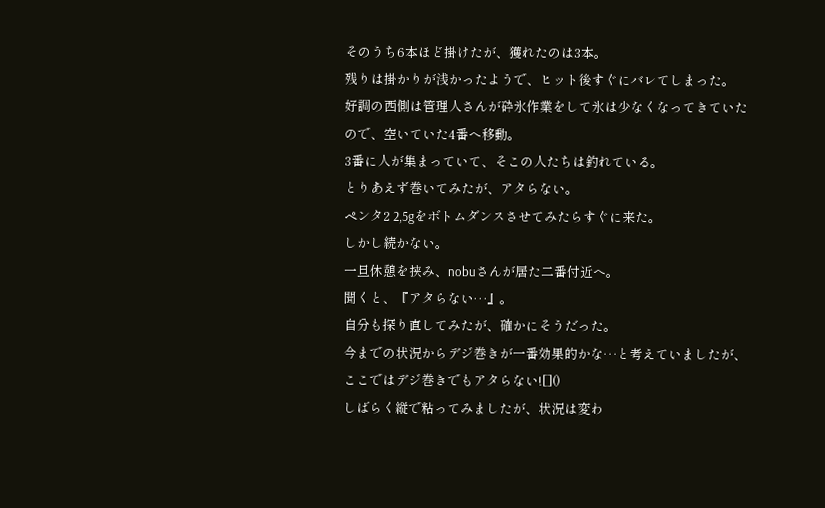そのうち6本ほど掛けたが、獲れたのは3本。
残りは掛かりが浅かったようで、ヒット後すぐにバレてしまった。
好調の西側は管理人さんが砕氷作業をして氷は少なくなってきていたので、空いていた4番へ移動。
3番に人が集まっていて、そこの人たちは釣れている。
とりあえず巻いてみたが、アタらない。
ペンタ2 2,5gをボトムダンスさせてみたらすぐに来た。
しかし続かない。
一旦休憩を挟み、nobuさんが居た二番付近へ。
聞くと、『アタらない…』。
自分も探り直してみたが、確かにそうだった。
今までの状況からデジ巻きが一番効果的かな…と考えていましたが、ここではデジ巻きでもアタらない![]()
しばらく縦で粘ってみましたが、状況は変わ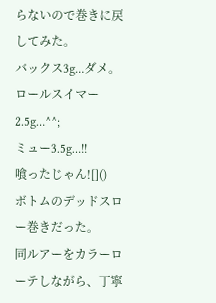らないので巻きに戻してみた。
バックス3g…ダメ。
ロールスイマー2.5g…^^;
ミュー3.5g…!!
喰ったじゃん![]()
ボトムのデッドスロー巻きだった。
同ルアーをカラーローテしながら、丁寧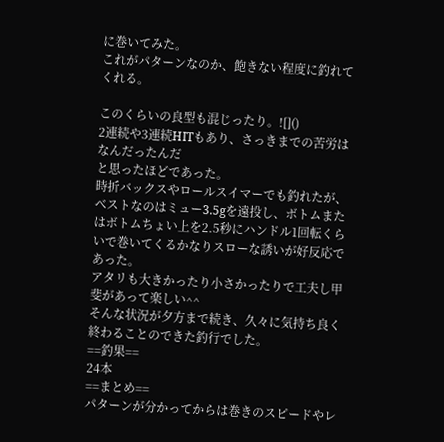に巻いてみた。
これがパターンなのか、飽きない程度に釣れてくれる。

このくらいの良型も混じったり。![]()
2連続や3連続HITもあり、さっきまでの苦労はなんだったんだ
と思ったほどであった。
時折バックスやロールスイマーでも釣れたが、ベストなのはミュー3.5gを遠投し、ボトムまたはボトムちょい上を2.5秒にハンドル1回転くらいで巻いてくるかなりスローな誘いが好反応であった。
アタリも大きかったり小さかったりで工夫し甲斐があって楽しい^^
そんな状況が夕方まで続き、久々に気持ち良く終わることのできた釣行でした。
==釣果==
24本
==まとめ==
パターンが分かってからは巻きのスピードやレ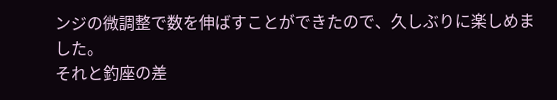ンジの微調整で数を伸ばすことができたので、久しぶりに楽しめました。
それと釣座の差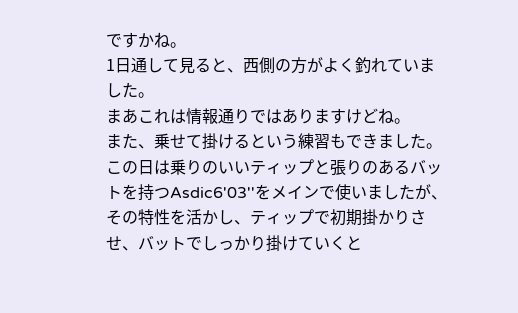ですかね。
1日通して見ると、西側の方がよく釣れていました。
まあこれは情報通りではありますけどね。
また、乗せて掛けるという練習もできました。
この日は乗りのいいティップと張りのあるバットを持つAsdic6'03''をメインで使いましたが、その特性を活かし、ティップで初期掛かりさせ、バットでしっかり掛けていくと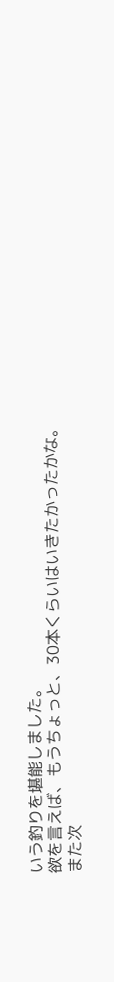いう釣りを堪能しました。
欲を言えば、もうちょっと、30本くらいはいきたかったかな。
また次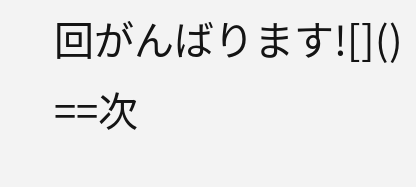回がんばります![]()
==次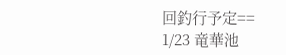回釣行予定==
1/23 竜華池